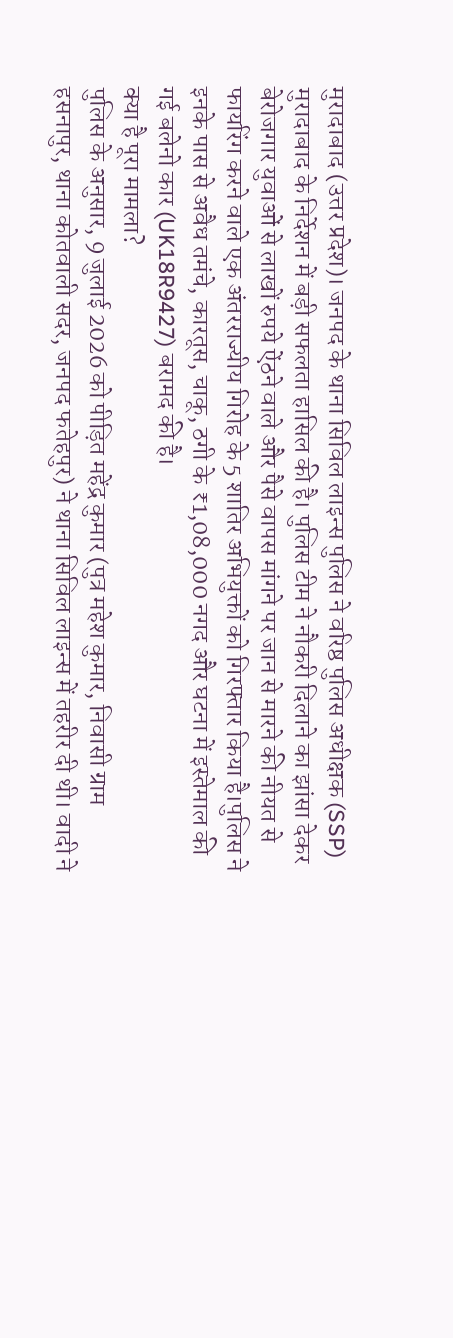मुरादाबाद (उत्तर प्रदेश)। जनपद के थाना सिविल लाइन्स पुलिस ने वरिष्ठ पुलिस अधीक्षक (SSP) मुरादाबाद के निर्देशन में बड़ी सफलता हासिल की है। पुलिस टीम ने नौकरी दिलाने का झांसा देकर बेरोजगार युवाओं से लाखों रुपये ऐंठने वाले और पैसे वापस मांगने पर जान से मारने की नीयत से फायरिंग करने वाले एक अंतरराज्यीय गिरोह के 5 शातिर अभियुक्तों को गिरफ्तार किया है।पुलिस ने इनके पास से अवैध तमंचे, कारतूस, चाकू, ठगी के ₹1,08,000 नगद और घटना में इस्तेमाल की गई बलेनो कार (UK18R9427) बरामद की है।
क्या है पूरा मामला?
पुलिस के अनुसार, 9 जुलाई 2026 को पीड़ित महेंद्र कुमार (पुत्र महेश कुमार, निवासी ग्राम हसनापुर, थाना कोतवाली सदर, जनपद फतेहपुर) ने थाना सिविल लाइन्स में तहरीर दी थी। वादी ने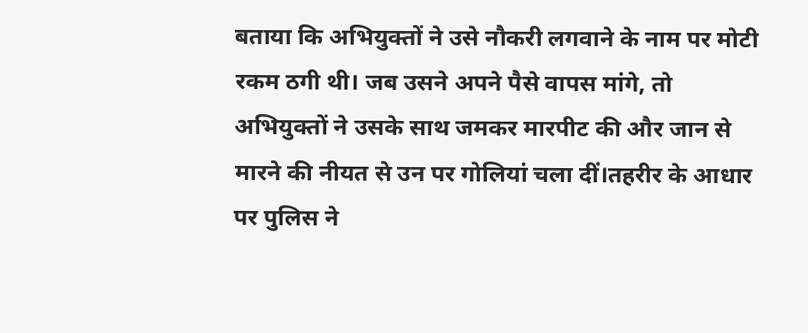बताया कि अभियुक्तों ने उसे नौकरी लगवाने के नाम पर मोटी रकम ठगी थी। जब उसने अपने पैसे वापस मांगे, तो अभियुक्तों ने उसके साथ जमकर मारपीट की और जान से मारने की नीयत से उन पर गोलियां चला दीं।तहरीर के आधार पर पुलिस ने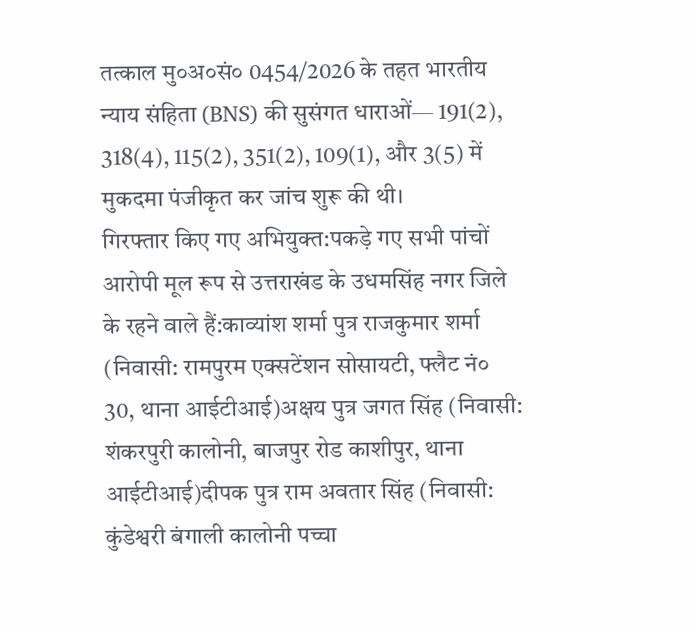तत्काल मु०अ०सं० 0454/2026 के तहत भारतीय न्याय संहिता (BNS) की सुसंगत धाराओं— 191(2), 318(4), 115(2), 351(2), 109(1), और 3(5) में मुकदमा पंजीकृत कर जांच शुरू की थी।
गिरफ्तार किए गए अभियुक्त:पकड़े गए सभी पांचों आरोपी मूल रूप से उत्तराखंड के उधमसिंह नगर जिले के रहने वाले हैं:काव्यांश शर्मा पुत्र राजकुमार शर्मा (निवासी: रामपुरम एक्सटेंशन सोसायटी, फ्लैट नं० 30, थाना आईटीआई)अक्षय पुत्र जगत सिंह (निवासी: शंकरपुरी कालोनी, बाजपुर रोड काशीपुर, थाना आईटीआई)दीपक पुत्र राम अवतार सिंह (निवासी: कुंडेश्वरी बंगाली कालोनी पच्चा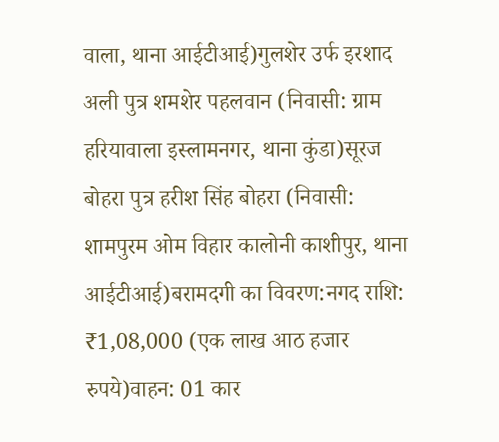वाला, थाना आईटीआई)गुलशेर उर्फ इरशाद अली पुत्र शमशेर पहलवान (निवासी: ग्राम हरियावाला इस्लामनगर, थाना कुंडा)सूरज बोहरा पुत्र हरीश सिंह बोहरा (निवासी: शामपुरम ओम विहार कालोनी काशीपुर, थाना आईटीआई)बरामदगी का विवरण:नगद राशि: ₹1,08,000 (एक लाख आठ हजार रुपये)वाहन: 01 कार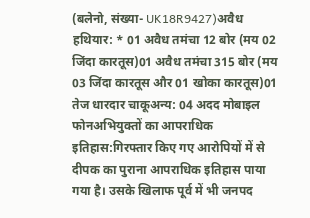(बलेनो, संख्या- UK18R9427)अवैध हथियार: * 01 अवैध तमंचा 12 बोर (मय 02 जिंदा कारतूस)01 अवैध तमंचा 315 बोर (मय 03 जिंदा कारतूस और 01 खोका कारतूस)01 तेज धारदार चाकूअन्य: 04 अदद मोबाइल फोनअभियुक्तों का आपराधिक इतिहास:गिरफ्तार किए गए आरोपियों में से दीपक का पुराना आपराधिक इतिहास पाया गया है। उसके खिलाफ पूर्व में भी जनपद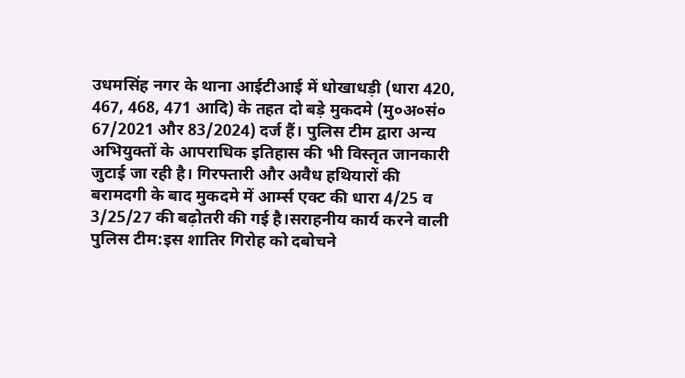उधमसिंह नगर के थाना आईटीआई में धोखाधड़ी (धारा 420, 467, 468, 471 आदि) के तहत दो बड़े मुकदमे (मु०अ०सं० 67/2021 और 83/2024) दर्ज हैं। पुलिस टीम द्वारा अन्य अभियुक्तों के आपराधिक इतिहास की भी विस्तृत जानकारी जुटाई जा रही है। गिरफ्तारी और अवैध हथियारों की बरामदगी के बाद मुकदमे में आर्म्स एक्ट की धारा 4/25 व 3/25/27 की बढ़ोतरी की गई है।सराहनीय कार्य करने वाली पुलिस टीम:इस शातिर गिरोह को दबोचने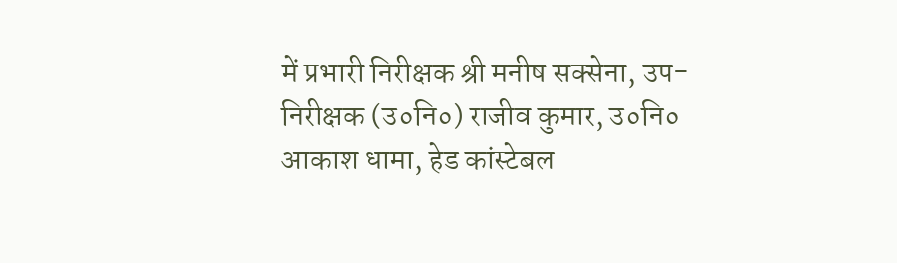में प्रभारी निरीक्षक श्री मनीष सक्सेना, उप-निरीक्षक (उ०नि०) राजीव कुमार, उ०नि० आकाश धामा, हेड कांस्टेबल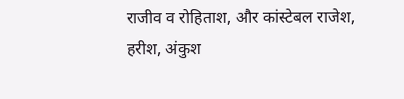राजीव व रोहिताश, और कांस्टेबल राजेश, हरीश, अंकुश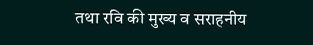तथा रवि की मुख्य व सराहनीय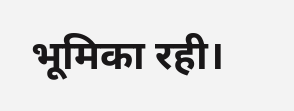भूमिका रही।